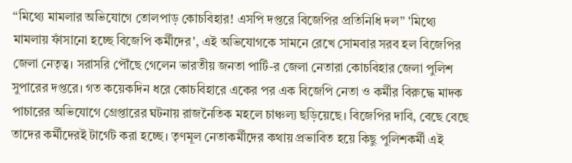“মিথ্যে মামলার অভিযোগে তোলপাড় কোচবিহার! এসপি দপ্তরে বিজেপির প্রতিনিধি দল” 'মিথ্যে মামলায় ফাঁসানো হচ্ছে বিজেপি কর্মীদের', এই অভিযোগকে সামনে রেখে সোমবার সরব হল বিজেপির জেলা নেতৃত্ব। সরাসরি পৌঁছে গেলেন ভারতীয় জনতা পার্টি-র জেলা নেতারা কোচবিহার জেলা পুলিশ সুপারের দপ্তরে। গত কয়েকদিন ধরে কোচবিহারে একের পর এক বিজেপি নেতা ও কর্মীর বিরুদ্ধে মাদক পাচারের অভিযোগে গ্রেপ্তারের ঘটনায় রাজনৈতিক মহলে চাঞ্চল্য ছড়িয়েছে। বিজেপির দাবি, বেছে বেছে তাদের কর্মীদেরই টার্গেট করা হচ্ছে। তৃণমূল নেতাকর্মীদের কথায় প্রভাবিত হয়ে কিছু পুলিশকর্মী এই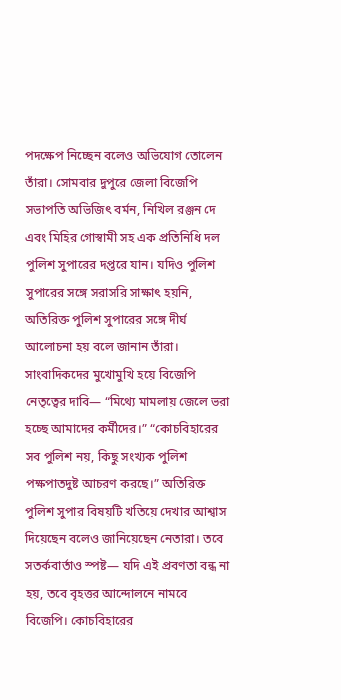পদক্ষেপ নিচ্ছেন বলেও অভিযোগ তোলেন তাঁরা। সোমবার দুপুরে জেলা বিজেপি সভাপতি অভিজিৎ বর্মন, নিখিল রঞ্জন দে এবং মিহির গোস্বামী সহ এক প্রতিনিধি দল পুলিশ সুপারের দপ্তরে যান। যদিও পুলিশ সুপারের সঙ্গে সরাসরি সাক্ষাৎ হয়নি, অতিরিক্ত পুলিশ সুপারের সঙ্গে দীর্ঘ আলোচনা হয় বলে জানান তাঁরা। সাংবাদিকদের মুখোমুখি হয়ে বিজেপি নেতৃত্বের দাবি— “মিথ্যে মামলায় জেলে ভরা হচ্ছে আমাদের কর্মীদের।” “কোচবিহারের সব পুলিশ নয়, কিছু সংখ্যক পুলিশ পক্ষপাতদুষ্ট আচরণ করছে।” অতিরিক্ত পুলিশ সুপার বিষয়টি খতিয়ে দেখার আশ্বাস দিয়েছেন বলেও জানিয়েছেন নেতারা। তবে সতর্কবার্তাও স্পষ্ট— যদি এই প্রবণতা বন্ধ না হয়, তবে বৃহত্তর আন্দোলনে নামবে বিজেপি। কোচবিহারের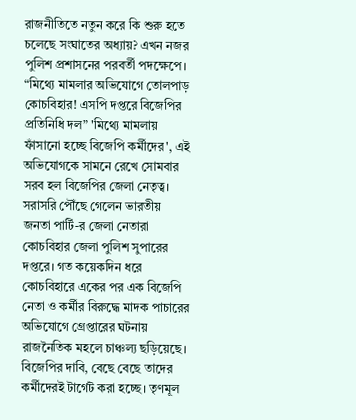রাজনীতিতে নতুন করে কি শুরু হতে চলেছে সংঘাতের অধ্যায়? এখন নজর পুলিশ প্রশাসনের পরবর্তী পদক্ষেপে।
“মিথ্যে মামলার অভিযোগে তোলপাড় কোচবিহার! এসপি দপ্তরে বিজেপির প্রতিনিধি দল” 'মিথ্যে মামলায় ফাঁসানো হচ্ছে বিজেপি কর্মীদের', এই অভিযোগকে সামনে রেখে সোমবার সরব হল বিজেপির জেলা নেতৃত্ব। সরাসরি পৌঁছে গেলেন ভারতীয় জনতা পার্টি-র জেলা নেতারা কোচবিহার জেলা পুলিশ সুপারের দপ্তরে। গত কয়েকদিন ধরে কোচবিহারে একের পর এক বিজেপি নেতা ও কর্মীর বিরুদ্ধে মাদক পাচারের অভিযোগে গ্রেপ্তারের ঘটনায় রাজনৈতিক মহলে চাঞ্চল্য ছড়িয়েছে। বিজেপির দাবি, বেছে বেছে তাদের কর্মীদেরই টার্গেট করা হচ্ছে। তৃণমূল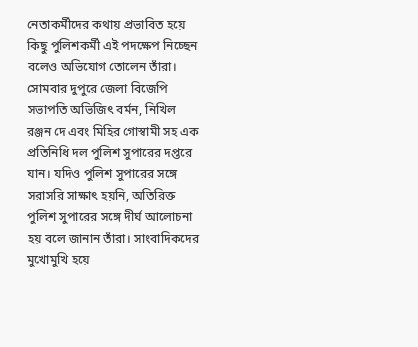নেতাকর্মীদের কথায় প্রভাবিত হয়ে কিছু পুলিশকর্মী এই পদক্ষেপ নিচ্ছেন বলেও অভিযোগ তোলেন তাঁরা। সোমবার দুপুরে জেলা বিজেপি সভাপতি অভিজিৎ বর্মন, নিখিল রঞ্জন দে এবং মিহির গোস্বামী সহ এক প্রতিনিধি দল পুলিশ সুপারের দপ্তরে যান। যদিও পুলিশ সুপারের সঙ্গে সরাসরি সাক্ষাৎ হয়নি, অতিরিক্ত পুলিশ সুপারের সঙ্গে দীর্ঘ আলোচনা হয় বলে জানান তাঁরা। সাংবাদিকদের মুখোমুখি হয়ে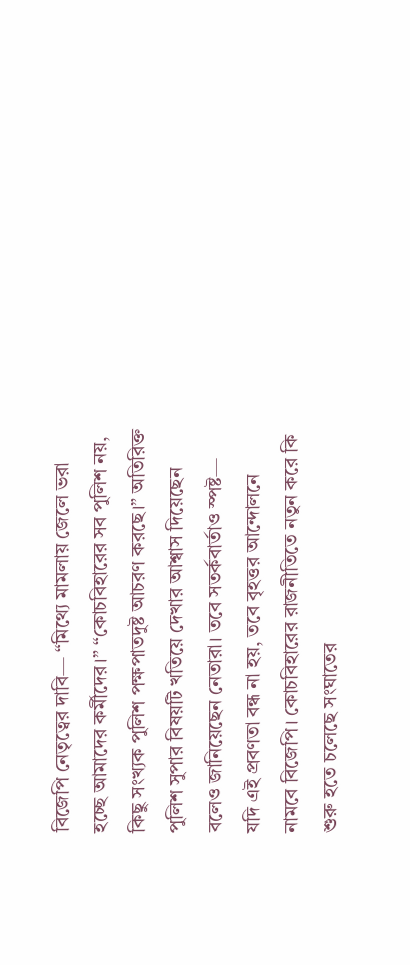বিজেপি নেতৃত্বের দাবি— “মিথ্যে মামলায় জেলে ভরা হচ্ছে আমাদের কর্মীদের।” “কোচবিহারের সব পুলিশ নয়, কিছু সংখ্যক পুলিশ পক্ষপাতদুষ্ট আচরণ করছে।” অতিরিক্ত পুলিশ সুপার বিষয়টি খতিয়ে দেখার আশ্বাস দিয়েছেন বলেও জানিয়েছেন নেতারা। তবে সতর্কবার্তাও স্পষ্ট— যদি এই প্রবণতা বন্ধ না হয়, তবে বৃহত্তর আন্দোলনে নামবে বিজেপি। কোচবিহারের রাজনীতিতে নতুন করে কি শুরু হতে চলেছে সংঘাতের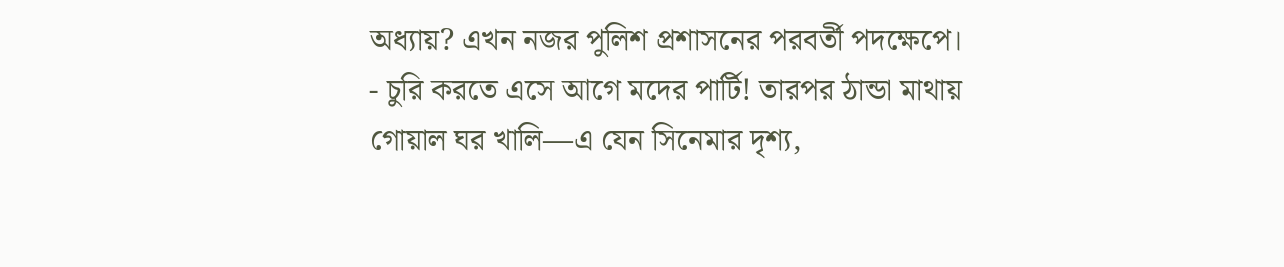অধ্যায়? এখন নজর পুলিশ প্রশাসনের পরবর্তী পদক্ষেপে।
- চুরি করতে এসে আগে মদের পার্টি! তারপর ঠান্ডা মাথায় গোয়াল ঘর খালি—এ যেন সিনেমার দৃশ্য,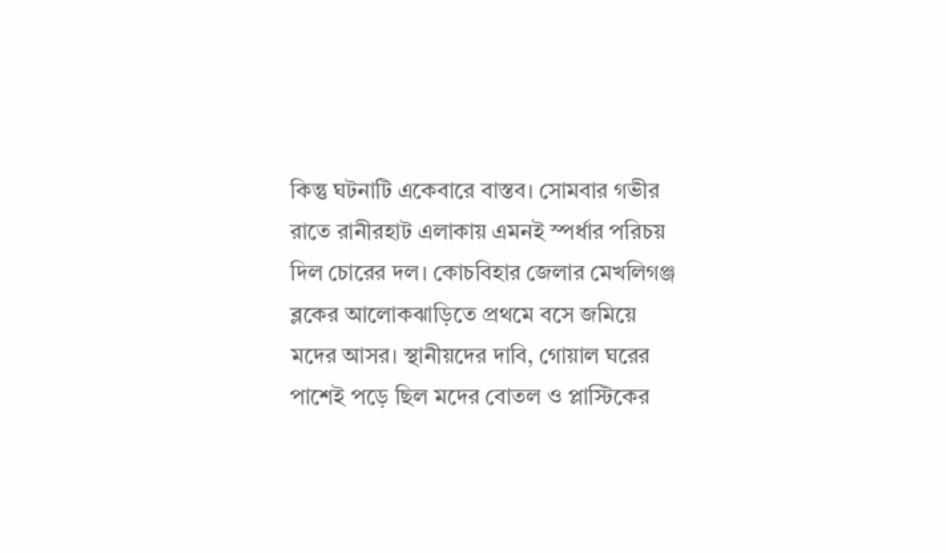কিন্তু ঘটনাটি একেবারে বাস্তব। সোমবার গভীর রাতে রানীরহাট এলাকায় এমনই স্পর্ধার পরিচয় দিল চোরের দল। কোচবিহার জেলার মেখলিগঞ্জ ব্লকের আলোকঝাড়িতে প্রথমে বসে জমিয়ে মদের আসর। স্থানীয়দের দাবি, গোয়াল ঘরের পাশেই পড়ে ছিল মদের বোতল ও প্লাস্টিকের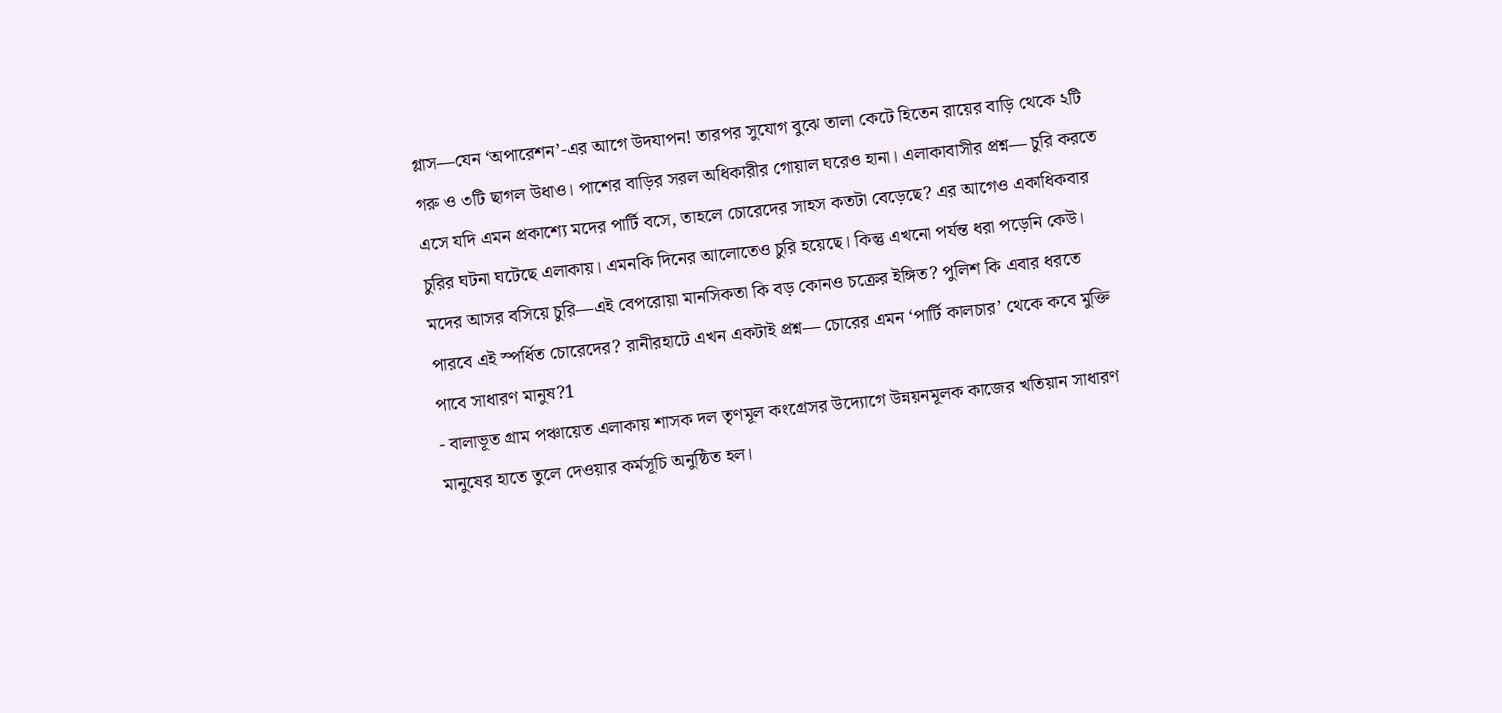গ্লাস—যেন ‘অপারেশন’-এর আগে উদযাপন! তারপর সুযোগ বুঝে তালা কেটে হিতেন রায়ের বাড়ি থেকে ২টি গরু ও ৩টি ছাগল উধাও। পাশের বাড়ির সরল অধিকারীর গোয়াল ঘরেও হানা। এলাকাবাসীর প্রশ্ন— চুরি করতে এসে যদি এমন প্রকাশ্যে মদের পার্টি বসে, তাহলে চোরেদের সাহস কতটা বেড়েছে? এর আগেও একাধিকবার চুরির ঘটনা ঘটেছে এলাকায়। এমনকি দিনের আলোতেও চুরি হয়েছে। কিন্তু এখনো পর্যন্ত ধরা পড়েনি কেউ। মদের আসর বসিয়ে চুরি—এই বেপরোয়া মানসিকতা কি বড় কোনও চক্রের ইঙ্গিত? পুলিশ কি এবার ধরতে পারবে এই স্পর্ধিত চোরেদের? রানীরহাটে এখন একটাই প্রশ্ন— চোরের এমন ‘পার্টি কালচার’ থেকে কবে মুক্তি পাবে সাধারণ মানুষ?1
- বালাভূত গ্রাম পঞ্চায়েত এলাকায় শাসক দল তৃণমূল কংগ্রেসর উদ্যোগে উন্নয়নমূলক কাজের খতিয়ান সাধারণ মানুষের হাতে তুলে দেওয়ার কর্মসূচি অনুষ্ঠিত হল।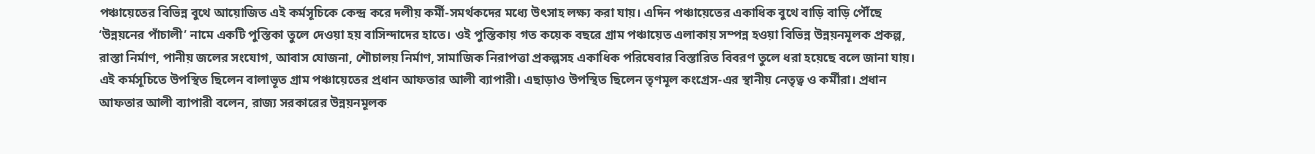পঞ্চায়েতের বিভিন্ন বুথে আয়োজিত এই কর্মসূচিকে কেন্দ্র করে দলীয় কর্মী-সমর্থকদের মধ্যে উৎসাহ লক্ষ্য করা যায়। এদিন পঞ্চায়েতের একাধিক বুথে বাড়ি বাড়ি পৌঁছে ‘উন্নয়নের পাঁচালী’ নামে একটি পুস্তিকা তুলে দেওয়া হয় বাসিন্দাদের হাতে। ওই পুস্তিকায় গত কয়েক বছরে গ্রাম পঞ্চায়েত এলাকায় সম্পন্ন হওয়া বিভিন্ন উন্নয়নমূলক প্রকল্প, রাস্তা নির্মাণ, পানীয় জলের সংযোগ, আবাস যোজনা, শৌচালয় নির্মাণ, সামাজিক নিরাপত্তা প্রকল্পসহ একাধিক পরিষেবার বিস্তারিত বিবরণ তুলে ধরা হয়েছে বলে জানা যায়। এই কর্মসূচিতে উপস্থিত ছিলেন বালাভূত গ্রাম পঞ্চায়েতের প্রধান আফতার আলী ব্যাপারী। এছাড়াও উপস্থিত ছিলেন তৃণমূল কংগ্রেস-এর স্থানীয় নেতৃত্ব ও কর্মীরা। প্রধান আফতার আলী ব্যাপারী বলেন, রাজ্য সরকারের উন্নয়নমূলক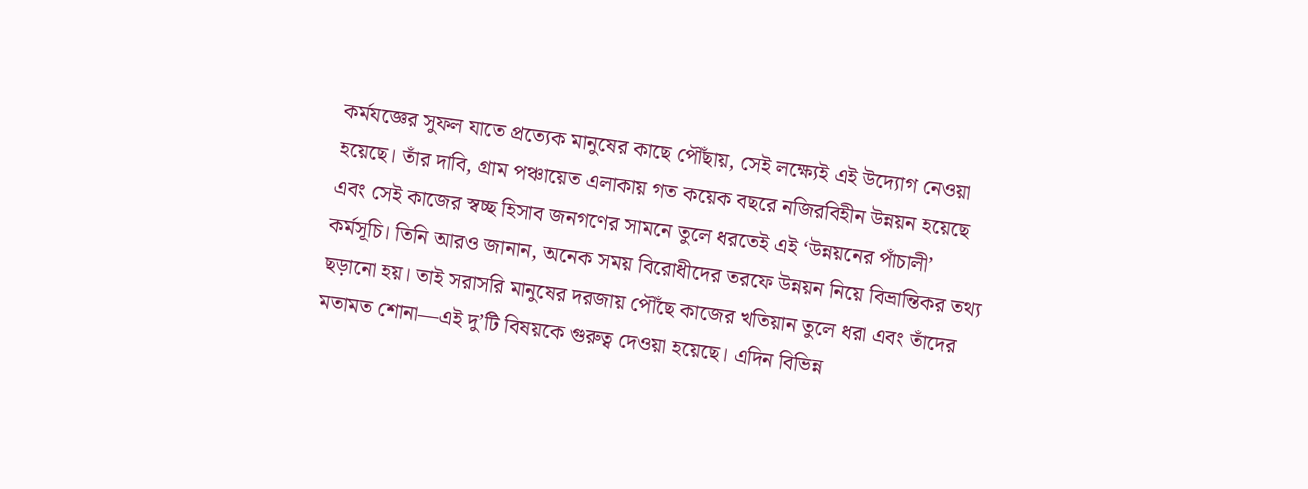কর্মযজ্ঞের সুফল যাতে প্রত্যেক মানুষের কাছে পৌঁছায়, সেই লক্ষ্যেই এই উদ্যোগ নেওয়া হয়েছে। তাঁর দাবি, গ্রাম পঞ্চায়েত এলাকায় গত কয়েক বছরে নজিরবিহীন উন্নয়ন হয়েছে এবং সেই কাজের স্বচ্ছ হিসাব জনগণের সামনে তুলে ধরতেই এই ‘উন্নয়নের পাঁচালী’ কর্মসূচি। তিনি আরও জানান, অনেক সময় বিরোধীদের তরফে উন্নয়ন নিয়ে বিভ্রান্তিকর তথ্য ছড়ানো হয়। তাই সরাসরি মানুষের দরজায় পৌঁছে কাজের খতিয়ান তুলে ধরা এবং তাঁদের মতামত শোনা—এই দু’টি বিষয়কে গুরুত্ব দেওয়া হয়েছে। এদিন বিভিন্ন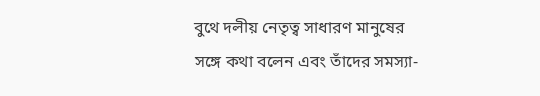বুথে দলীয় নেতৃত্ব সাধারণ মানুষের সঙ্গে কথা বলেন এবং তাঁদের সমস্যা-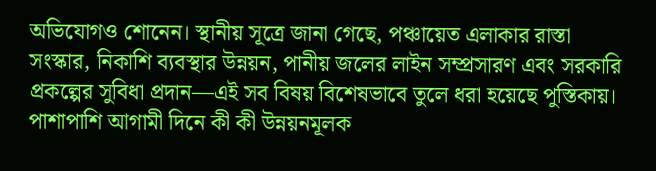অভিযোগও শোনেন। স্থানীয় সূত্রে জানা গেছে, পঞ্চায়েত এলাকার রাস্তা সংস্কার, নিকাশি ব্যবস্থার উন্নয়ন, পানীয় জলের লাইন সম্প্রসারণ এবং সরকারি প্রকল্পের সুবিধা প্রদান—এই সব বিষয় বিশেষভাবে তুলে ধরা হয়েছে পুস্তিকায়। পাশাপাশি আগামী দিনে কী কী উন্নয়নমূলক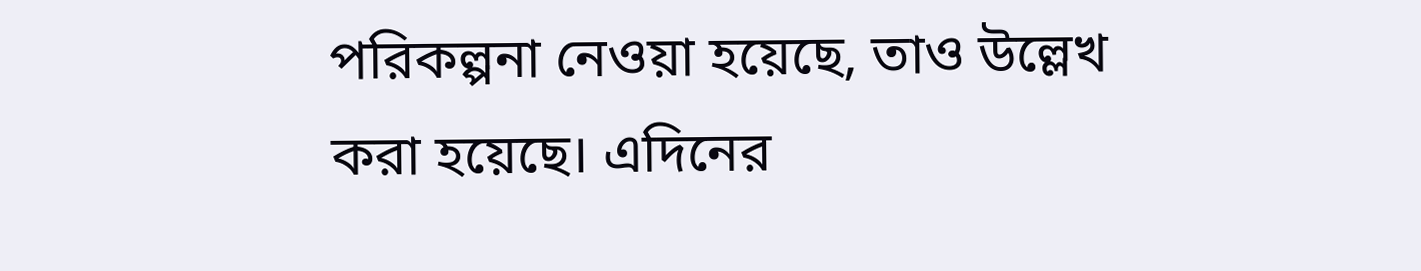পরিকল্পনা নেওয়া হয়েছে, তাও উল্লেখ করা হয়েছে। এদিনের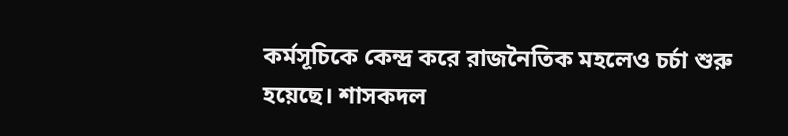কর্মসূচিকে কেন্দ্র করে রাজনৈতিক মহলেও চর্চা শুরু হয়েছে। শাসকদল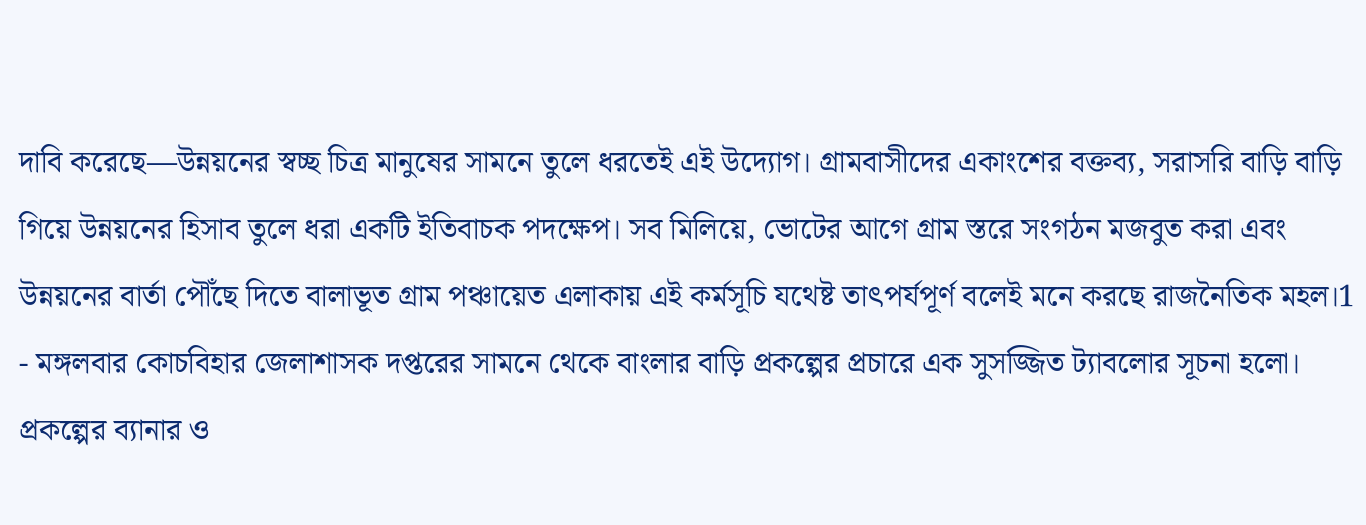দাবি করেছে—উন্নয়নের স্বচ্ছ চিত্র মানুষের সামনে তুলে ধরতেই এই উদ্যোগ। গ্রামবাসীদের একাংশের বক্তব্য, সরাসরি বাড়ি বাড়ি গিয়ে উন্নয়নের হিসাব তুলে ধরা একটি ইতিবাচক পদক্ষেপ। সব মিলিয়ে, ভোটের আগে গ্রাম স্তরে সংগঠন মজবুত করা এবং উন্নয়নের বার্তা পৌঁছে দিতে বালাভূত গ্রাম পঞ্চায়েত এলাকায় এই কর্মসূচি যথেষ্ট তাৎপর্যপূর্ণ বলেই মনে করছে রাজনৈতিক মহল।1
- মঙ্গলবার কোচবিহার জেলাশাসক দপ্তরের সামনে থেকে বাংলার বাড়ি প্রকল্পের প্রচারে এক সুসজ্জিত ট্যাবলোর সূচনা হলো। প্রকল্পের ব্যানার ও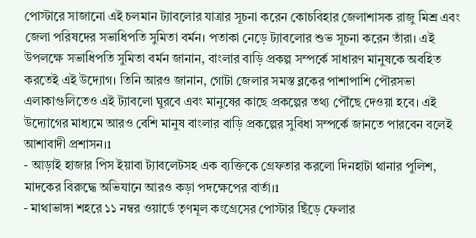পোস্টারে সাজানো এই চলমান ট্যাবলোর যাত্রার সূচনা করেন কোচবিহার জেলাশাসক রাজু মিশ্র এবং জেলা পরিষদের সভাধিপতি সুমিতা বর্মন। পতাকা নেড়ে ট্যাবলোর শুভ সূচনা করেন তাঁরা। এই উপলক্ষে সভাধিপতি সুমিতা বর্মন জানান, বাংলার বাড়ি প্রকল্প সম্পর্কে সাধারণ মানুষকে অবহিত করতেই এই উদ্যোগ। তিনি আরও জানান, গোটা জেলার সমস্ত ব্লকের পাশাপাশি পৌরসভা এলাকাগুলিতেও এই ট্যাবলো ঘুরবে এবং মানুষের কাছে প্রকল্পের তথ্য পৌঁছে দেওয়া হবে। এই উদ্যোগের মাধ্যমে আরও বেশি মানুষ বাংলার বাড়ি প্রকল্পের সুবিধা সম্পর্কে জানতে পারবেন বলেই আশাবাদী প্রশাসন।1
- আড়াই হাজার পিস ইয়াবা ট্যাবলেটসহ এক ব্যক্তিকে গ্রেফতার করলো দিনহাটা থানার পুলিশ, মাদকের বিরুদ্ধে অভিযানে আরও কড়া পদক্ষেপের বার্তা।1
- মাথাভাঙ্গা শহরে ১১ নম্বর ওয়ার্ডে তৃণমূল কংগ্রেসের পোস্টার ছিঁড়ে ফেলার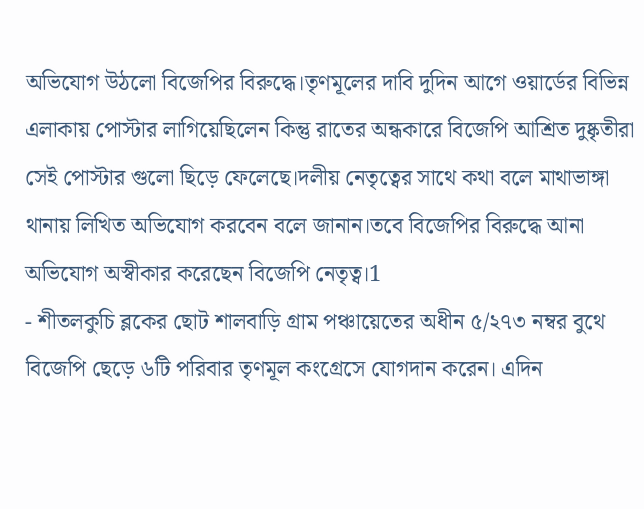অভিযোগ উঠলো বিজেপির বিরুদ্ধে।তৃণমূলের দাবি দুদিন আগে ওয়ার্ডের বিভিন্ন এলাকায় পোস্টার লাগিয়েছিলেন কিন্তু রাতের অন্ধকারে বিজেপি আশ্রিত দুষ্কৃতীরা সেই পোস্টার গুলো ছিড়ে ফেলেছে।দলীয় নেতৃত্বের সাথে কথা বলে মাথাভাঙ্গা থানায় লিখিত অভিযোগ করবেন বলে জানান।তবে বিজেপির বিরুদ্ধে আনা অভিযোগ অস্বীকার করেছেন বিজেপি নেতৃত্ব।1
- শীতলকুচি ব্লকের ছোট শালবাড়ি গ্রাম পঞ্চায়েতের অধীন ৫/২৭৩ নম্বর বুথে বিজেপি ছেড়ে ৬টি পরিবার তৃণমূল কংগ্রেসে যোগদান করেন। এদিন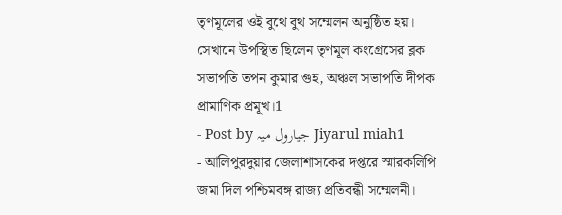তৃণমূলের ওই বুথে বুথ সম্মেলন অনুষ্ঠিত হয়। সেখানে উপস্থিত ছিলেন তৃণমূল কংগ্রেসের ব্লক সভাপতি তপন কুমার গুহ, অঞ্চল সভাপতি দীপক প্রামাণিক প্রমূখ।1
- Post by جیارول میہ Jiyarul miah1
- আলিপুরদুয়ার জেলাশাসকের দপ্তরে স্মারকলিপি জমা দিল পশ্চিমবঙ্গ রাজ্য প্রতিবন্ধী সম্মেলনী।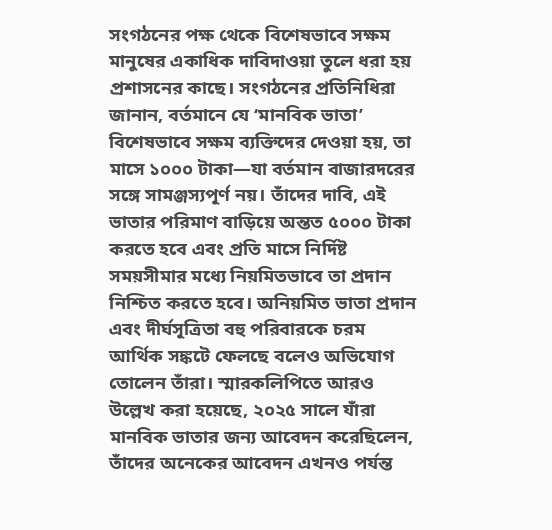সংগঠনের পক্ষ থেকে বিশেষভাবে সক্ষম মানুষের একাধিক দাবিদাওয়া তুলে ধরা হয় প্রশাসনের কাছে। সংগঠনের প্রতিনিধিরা জানান, বর্তমানে যে ‘মানবিক ভাতা’ বিশেষভাবে সক্ষম ব্যক্তিদের দেওয়া হয়, তা মাসে ১০০০ টাকা—যা বর্তমান বাজারদরের সঙ্গে সামঞ্জস্যপূর্ণ নয়। তাঁদের দাবি, এই ভাতার পরিমাণ বাড়িয়ে অন্তত ৫০০০ টাকা করতে হবে এবং প্রতি মাসে নির্দিষ্ট সময়সীমার মধ্যে নিয়মিতভাবে তা প্রদান নিশ্চিত করতে হবে। অনিয়মিত ভাতা প্রদান এবং দীর্ঘসূত্রিতা বহু পরিবারকে চরম আর্থিক সঙ্কটে ফেলছে বলেও অভিযোগ তোলেন তাঁরা। স্মারকলিপিতে আরও উল্লেখ করা হয়েছে, ২০২৫ সালে যাঁরা মানবিক ভাতার জন্য আবেদন করেছিলেন, তাঁদের অনেকের আবেদন এখনও পর্যন্ত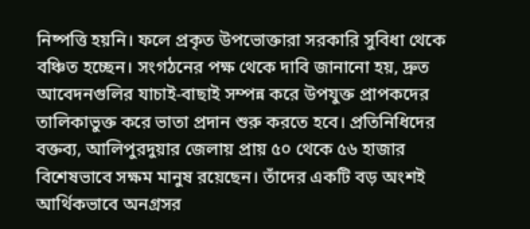নিষ্পত্তি হয়নি। ফলে প্রকৃত উপভোক্তারা সরকারি সুবিধা থেকে বঞ্চিত হচ্ছেন। সংগঠনের পক্ষ থেকে দাবি জানানো হয়, দ্রুত আবেদনগুলির যাচাই-বাছাই সম্পন্ন করে উপযুক্ত প্রাপকদের তালিকাভুক্ত করে ভাতা প্রদান শুরু করতে হবে। প্রতিনিধিদের বক্তব্য, আলিপুরদুয়ার জেলায় প্রায় ৫০ থেকে ৫৬ হাজার বিশেষভাবে সক্ষম মানুষ রয়েছেন। তাঁদের একটি বড় অংশই আর্থিকভাবে অনগ্রসর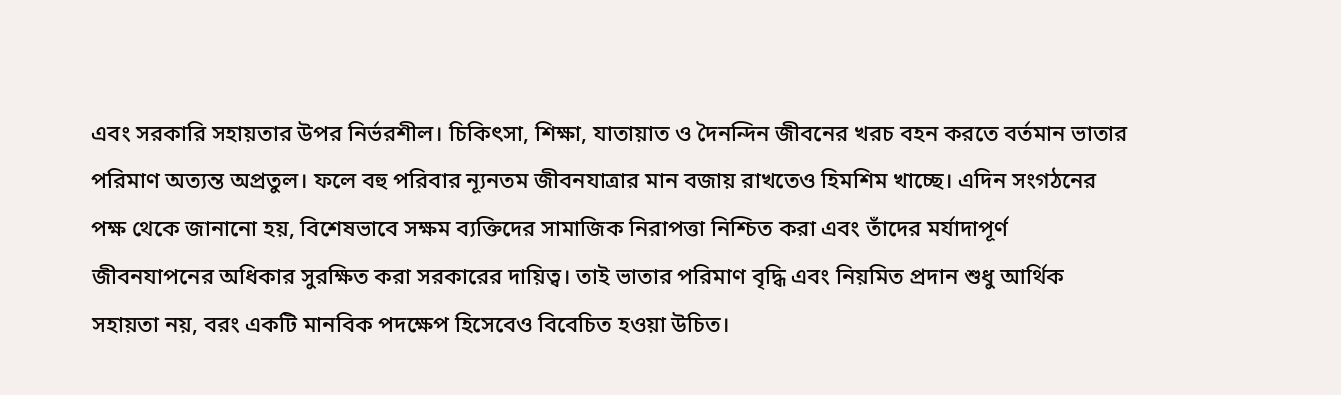এবং সরকারি সহায়তার উপর নির্ভরশীল। চিকিৎসা, শিক্ষা, যাতায়াত ও দৈনন্দিন জীবনের খরচ বহন করতে বর্তমান ভাতার পরিমাণ অত্যন্ত অপ্রতুল। ফলে বহু পরিবার ন্যূনতম জীবনযাত্রার মান বজায় রাখতেও হিমশিম খাচ্ছে। এদিন সংগঠনের পক্ষ থেকে জানানো হয়, বিশেষভাবে সক্ষম ব্যক্তিদের সামাজিক নিরাপত্তা নিশ্চিত করা এবং তাঁদের মর্যাদাপূর্ণ জীবনযাপনের অধিকার সুরক্ষিত করা সরকারের দায়িত্ব। তাই ভাতার পরিমাণ বৃদ্ধি এবং নিয়মিত প্রদান শুধু আর্থিক সহায়তা নয়, বরং একটি মানবিক পদক্ষেপ হিসেবেও বিবেচিত হওয়া উচিত।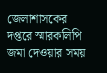জেলাশাসকের দপ্তরে স্মারকলিপি জমা দেওয়ার সময়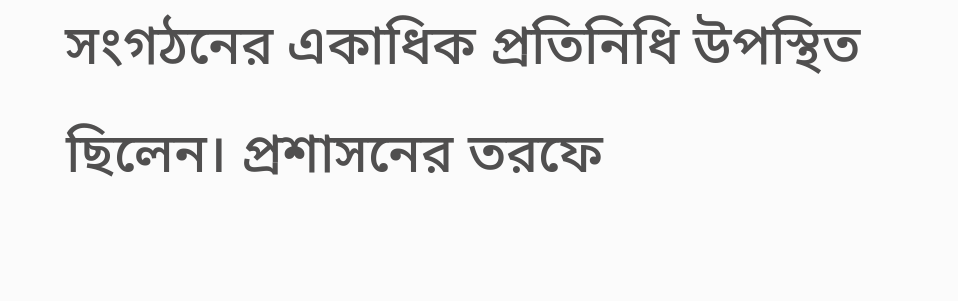সংগঠনের একাধিক প্রতিনিধি উপস্থিত ছিলেন। প্রশাসনের তরফে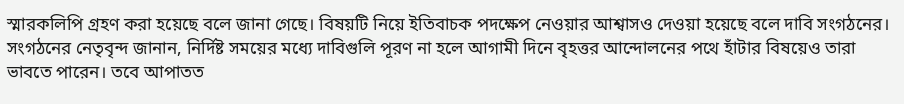স্মারকলিপি গ্রহণ করা হয়েছে বলে জানা গেছে। বিষয়টি নিয়ে ইতিবাচক পদক্ষেপ নেওয়ার আশ্বাসও দেওয়া হয়েছে বলে দাবি সংগঠনের। সংগঠনের নেতৃবৃন্দ জানান, নির্দিষ্ট সময়ের মধ্যে দাবিগুলি পূরণ না হলে আগামী দিনে বৃহত্তর আন্দোলনের পথে হাঁটার বিষয়েও তারা ভাবতে পারেন। তবে আপাতত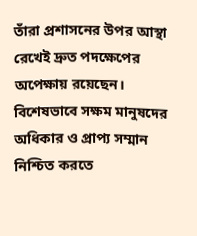তাঁরা প্রশাসনের উপর আস্থা রেখেই দ্রুত পদক্ষেপের অপেক্ষায় রয়েছেন। বিশেষভাবে সক্ষম মানুষদের অধিকার ও প্রাপ্য সম্মান নিশ্চিত করতে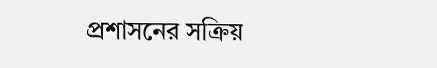প্রশাসনের সক্রিয়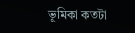ভূমিকা কতটা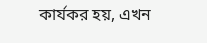কার্যকর হয়, এখন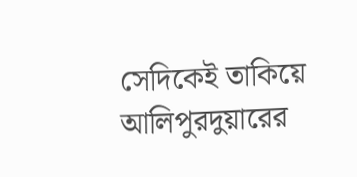সেদিকেই তাকিয়ে আলিপুরদুয়ারের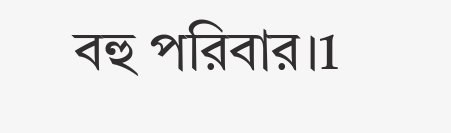বহু পরিবার।1